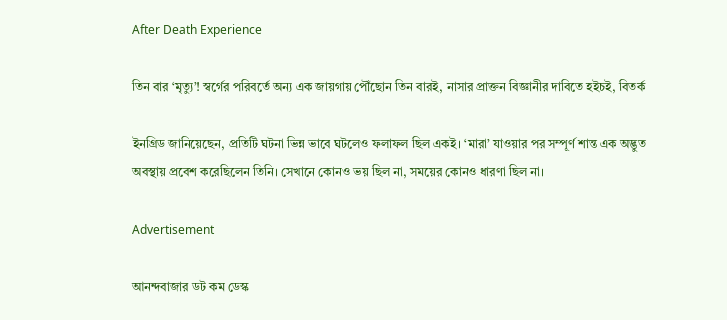After Death Experience

তিন বার ‘মৃত্যু’! স্বর্গের পরিবর্তে অন্য এক জায়গায় পৌঁছোন তিন বারই, নাসার প্রাক্তন বিজ্ঞানীর দাবিতে হইচই, বিতর্ক

ইনগ্রিড জানিয়েছেন, প্রতিটি ঘটনা ভিন্ন ভাবে ঘটলেও ফলাফল ছিল একই। ‘মারা’ যাওয়ার পর সম্পূর্ণ শান্ত এক অদ্ভুত অবস্থায় প্রবেশ করেছিলেন তিনি। সেখানে কোনও ভয় ছিল না, সময়ের কোনও ধারণা ছিল না।

Advertisement

আনন্দবাজার ডট কম ডেস্ক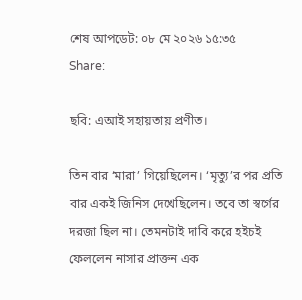শেষ আপডেট: ০৮ মে ২০২৬ ১৫:৩৫
Share:

ছবি: এআই সহায়তায় প্রণীত।

তিন বার ‘মারা’ গিয়েছিলেন। ‘মৃত্যু’র পর প্রতি বার একই জিনিস দেখেছিলেন। তবে তা স্বর্গের দরজা ছিল না। তেমনটাই দাবি করে হইচই ফেললেন নাসার প্রাক্তন এক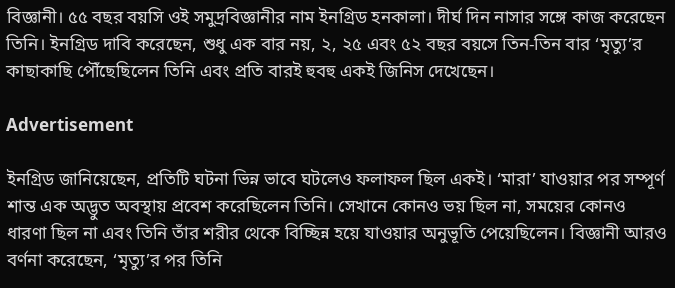বিজ্ঞানী। ৫৫ বছর বয়সি ওই সমুদ্রবিজ্ঞানীর নাম ইনগ্রিড হনকালা। দীর্ঘ দিন নাসার সঙ্গে কাজ করেছেন তিনি। ইনগ্রিড দাবি করেছেন, শুধু এক বার নয়, ২, ২৫ এবং ৫২ বছর বয়সে তিন-তিন বার ‘মৃত্যু’র কাছাকাছি পৌঁছেছিলেন তিনি এবং প্রতি বারই হুবহু একই জিনিস দেখেছেন।

Advertisement

ইনগ্রিড জানিয়েছেন, প্রতিটি ঘটনা ভিন্ন ভাবে ঘটলেও ফলাফল ছিল একই। ‘মারা’ যাওয়ার পর সম্পূর্ণ শান্ত এক অদ্ভুত অবস্থায় প্রবেশ করেছিলেন তিনি। সেখানে কোনও ভয় ছিল না, সময়ের কোনও ধারণা ছিল না এবং তিনি তাঁর শরীর থেকে বিচ্ছিন্ন হয়ে যাওয়ার অনুভূতি পেয়েছিলেন। বিজ্ঞানী আরও বর্ণনা করেছেন, ‘মৃত্যু’র পর তিনি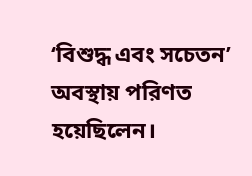‘বিশুদ্ধ এবং সচেতন’ অবস্থায় পরিণত হয়েছিলেন।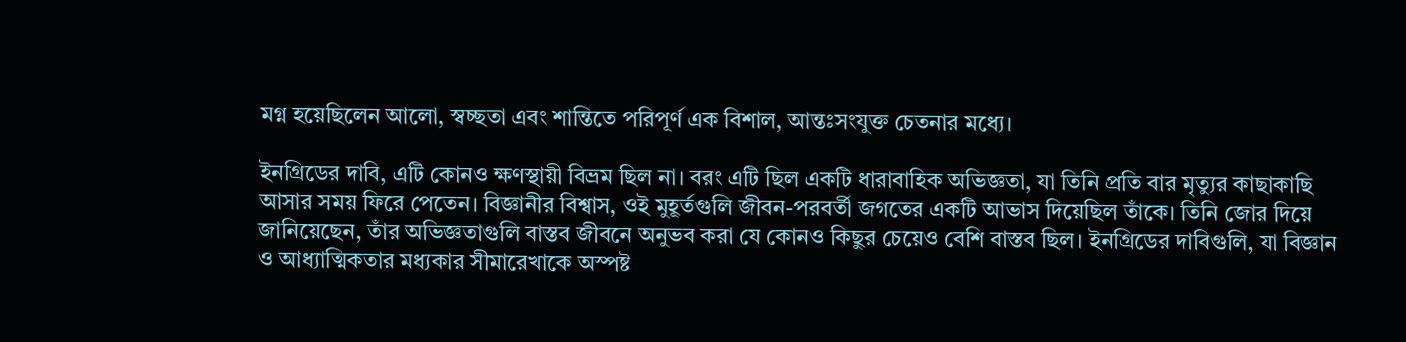মগ্ন হয়েছিলেন আলো, স্বচ্ছতা এবং শান্তিতে পরিপূর্ণ এক বিশাল, আন্তঃসংযুক্ত চেতনার মধ্যে।

ইনগ্রিডের দাবি, এটি কোনও ক্ষণস্থায়ী বিভ্রম ছিল না। বরং এটি ছিল একটি ধারাবাহিক অভিজ্ঞতা, যা তিনি প্রতি বার মৃত্যুর কাছাকাছি আসার সময় ফিরে পেতেন। বিজ্ঞানীর বিশ্বাস, ওই মুহূর্তগুলি জীবন-পরবর্তী জগতের একটি আভাস দিয়েছিল তাঁকে। তিনি জোর দিয়ে জানিয়েছেন, তাঁর অভিজ্ঞতাগুলি বাস্তব জীবনে অনুভব করা যে কোনও কিছুর চেয়েও বেশি বাস্তব ছিল। ইনগ্রিডের দাবিগুলি, যা বিজ্ঞান ও আধ্যাত্মিকতার মধ্যকার সীমারেখাকে অস্পষ্ট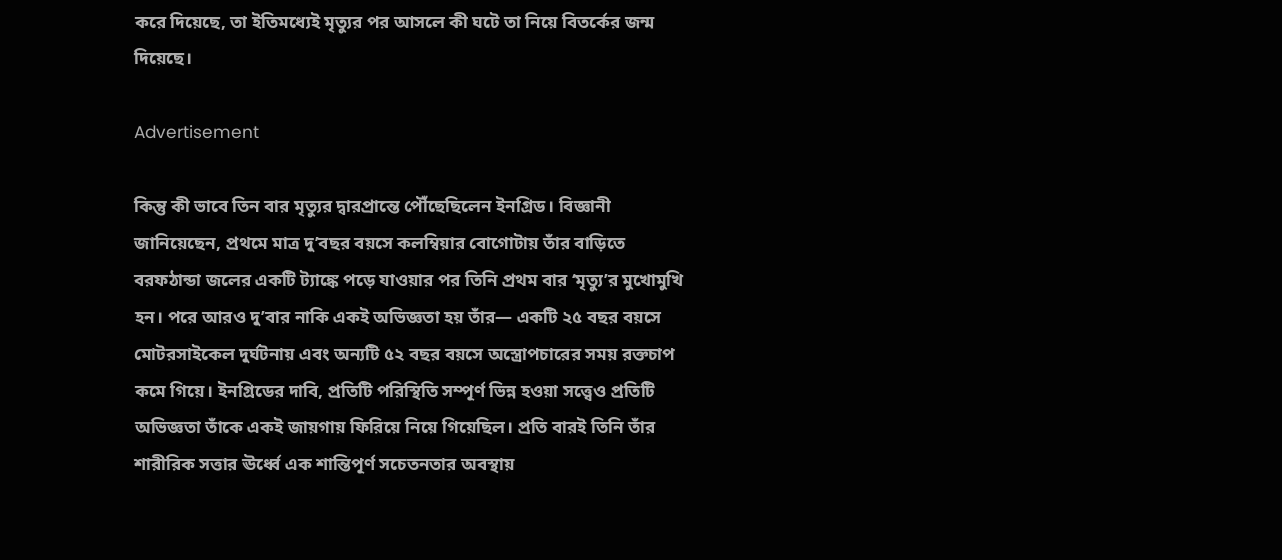করে দিয়েছে, তা ইতিমধ্যেই মৃত্যুর পর আসলে কী ঘটে তা নিয়ে বিতর্কের জন্ম দিয়েছে।

Advertisement

কিন্তু কী ভাবে তিন বার মৃত্যুর দ্বারপ্রান্তে পৌঁছেছিলেন ইনগ্রিড। বিজ্ঞানী জানিয়েছেন, প্রথমে মাত্র দু’বছর বয়সে কলম্বিয়ার বোগোটায় তাঁর বাড়িতে বরফঠান্ডা জলের একটি ট্যাঙ্কে পড়ে যাওয়ার পর তিনি প্রথম বার ‘মৃত্যু’র মুখোমুখি হন। পরে আরও দু’বার নাকি একই অভিজ্ঞতা হয় তাঁর— একটি ২৫ বছর বয়সে মোটরসাইকেল দুর্ঘটনায় এবং অন্যটি ৫২ বছর বয়সে অস্ত্রোপচারের সময় রক্তচাপ কমে গিয়ে। ইনগ্রিডের দাবি, প্রতিটি পরিস্থিতি সম্পূর্ণ ভিন্ন হওয়া সত্ত্বেও প্রতিটি অভিজ্ঞতা তাঁকে একই জায়গায় ফিরিয়ে নিয়ে গিয়েছিল। প্রতি বারই তিনি তাঁর শারীরিক সত্তার ঊর্ধ্বে এক শান্তিপূর্ণ সচেতনতার অবস্থায়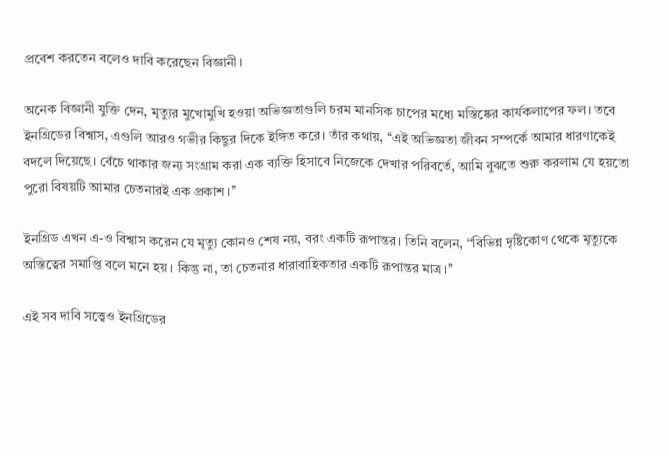প্রবেশ করতেন বলেও দাবি করেছেন বিজ্ঞানী।

অনেক বিজ্ঞানী যুক্তি দেন, মৃত্যুর মুখোমুখি হওয়া অভিজ্ঞতাগুলি চরম মানসিক চাপের মধ্যে মস্তিষ্কের কার্যকলাপের ফল। তবে ইনগ্রিডের বিশ্বাস, এগুলি আরও গভীর কিছুর দিকে ইঙ্গিত করে। তাঁর কথায়, ‘‘এই অভিজ্ঞতা জীবন সম্পর্কে আমার ধারণাকেই বদলে দিয়েছে। বেঁচে থাকার জন্য সংগ্রাম করা এক ব্যক্তি হিসাবে নিজেকে দেখার পরিবর্তে, আমি বুঝতে শুরু করলাম যে হয়তো পুরো বিষয়টি আমার চেতনারই এক প্রকাশ।’’

ইনগ্রিড এখন এ-ও বিশ্বাস করেন যে মৃত্যু কোনও শেষ নয়, বরং একটি রূপান্তর। তিনি বলেন, ‘‘বিভিন্ন দৃষ্টিকোণ থেকে মৃত্যুকে অস্তিত্বের সমাপ্তি বলে মনে হয়। কিন্তু না, তা চেতনার ধারাবাহিকতার একটি রূপান্তর মাত্র।’’

এই সব দাবি সত্ত্বেও ইনগ্রিডের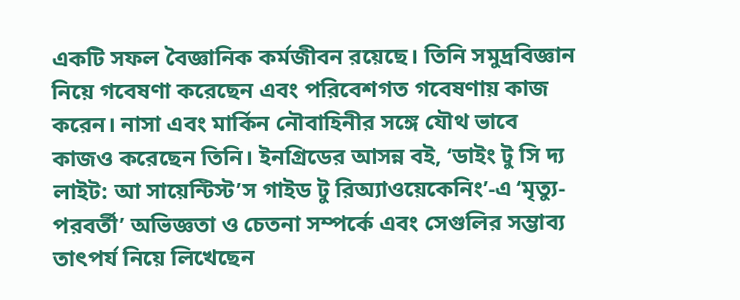একটি সফল বৈজ্ঞানিক কর্মজীবন রয়েছে। তিনি সমুদ্রবিজ্ঞান নিয়ে গবেষণা করেছেন এবং পরিবেশগত গবেষণায় কাজ করেন। নাসা এবং মার্কিন নৌবাহিনীর সঙ্গে যৌথ ভাবে কাজও করেছেন তিনি। ইনগ্রিডের আসন্ন বই, ‘ডাইং টু সি দ্য লাইট: আ সায়েন্টিস্ট’স গাইড টু রিঅ্যাওয়েকেনিং’-এ ‘মৃত্যু-পরবর্তী’ অভিজ্ঞতা ও চেতনা সম্পর্কে এবং সেগুলির সম্ভাব্য তাৎপর্য নিয়ে লিখেছেন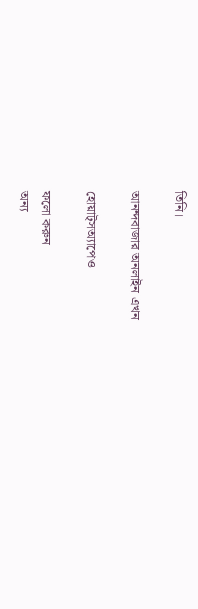তিনি।

আনন্দবাজার অনলাইন এখন

হোয়াট্‌সঅ্যাপেও

ফলো করুন
অন্য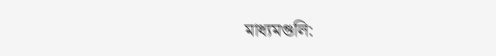মাধ্যমগুলি: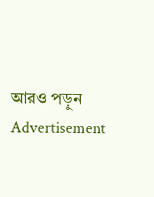আরও পড়ুন
Advertisement